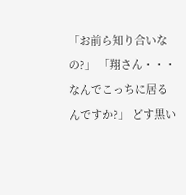「お前ら知り合いなの?」 「翔さん・・・なんでこっちに居るんですか?」 どす黒い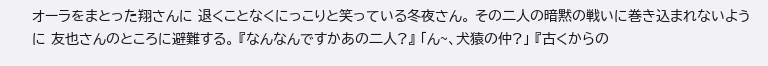オーラをまとった翔さんに 退くことなくにっこりと笑っている冬夜さん。 その二人の暗黙の戦いに巻き込まれないように 友也さんのところに避難する。 『なんなんですかあの二人?』 「ん~、犬猿の仲?」 『古くからの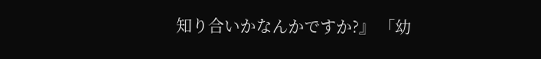知り合いかなんかですか?』 「幼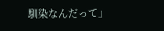馴染なんだって」